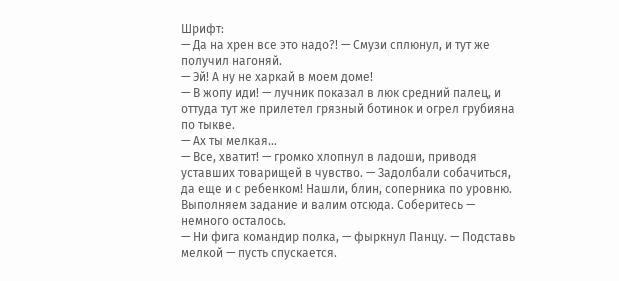Шрифт:
— Да на хрен все это надо?! — Смузи сплюнул, и тут же получил нагоняй.
— Эй! А ну не харкай в моем доме!
— В жопу иди! — лучник показал в люк средний палец, и оттуда тут же прилетел грязный ботинок и огрел грубияна по тыкве.
— Ах ты мелкая…
— Все, хватит! — громко хлопнул в ладоши, приводя уставших товарищей в чувство. — Задолбали собачиться, да еще и с ребенком! Нашли, блин, соперника по уровню. Выполняем задание и валим отсюда. Соберитесь — немного осталось.
— Ни фига командир полка, — фыркнул Панцу. — Подставь мелкой — пусть спускается.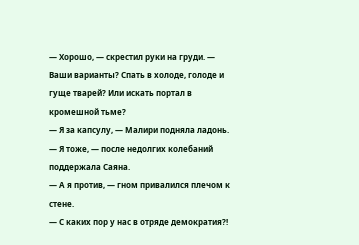— Хорошо, — скрестил руки на груди. — Ваши варианты? Спать в холоде, голоде и гуще тварей? Или искать портал в кромешной тьме?
— Я за капсулу, — Малири подняла ладонь.
— Я тоже, — после недолгих колебаний поддержала Саяна.
— А я против, — гном привалился плечом к стене.
— С каких пор у нас в отряде демократия?!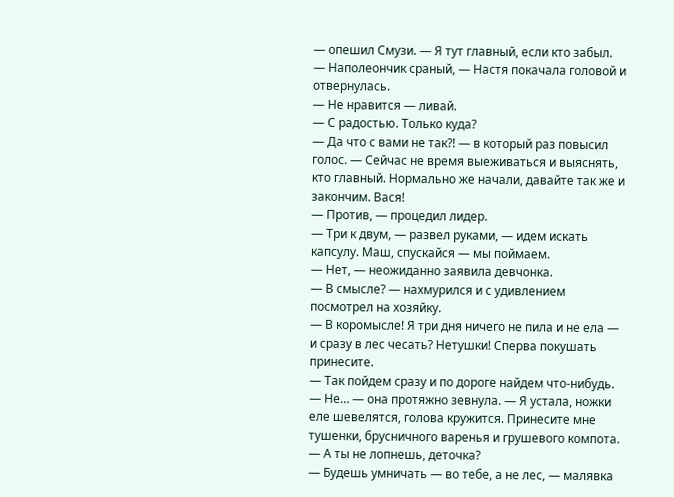— опешил Смузи. — Я тут главный, если кто забыл.
— Наполеончик сраный, — Настя покачала головой и отвернулась.
— Не нравится — ливай.
— С радостью. Только куда?
— Да что с вами не так?! — в который раз повысил голос. — Сейчас не время выеживаться и выяснять, кто главный. Нормально же начали, давайте так же и закончим. Вася!
— Против, — процедил лидер.
— Три к двум, — развел руками, — идем искать капсулу. Маш, спускайся — мы поймаем.
— Нет, — неожиданно заявила девчонка.
— В смысле? — нахмурился и с удивлением посмотрел на хозяйку.
— В коромысле! Я три дня ничего не пила и не ела — и сразу в лес чесать? Нетушки! Сперва покушать принесите.
— Так пойдем сразу и по дороге найдем что-нибудь.
— Не… — она протяжно зевнула. — Я устала, ножки еле шевелятся, голова кружится. Принесите мне тушенки, брусничного варенья и грушевого компота.
— А ты не лопнешь, деточка?
— Будешь умничать — во тебе, а не лес, — малявка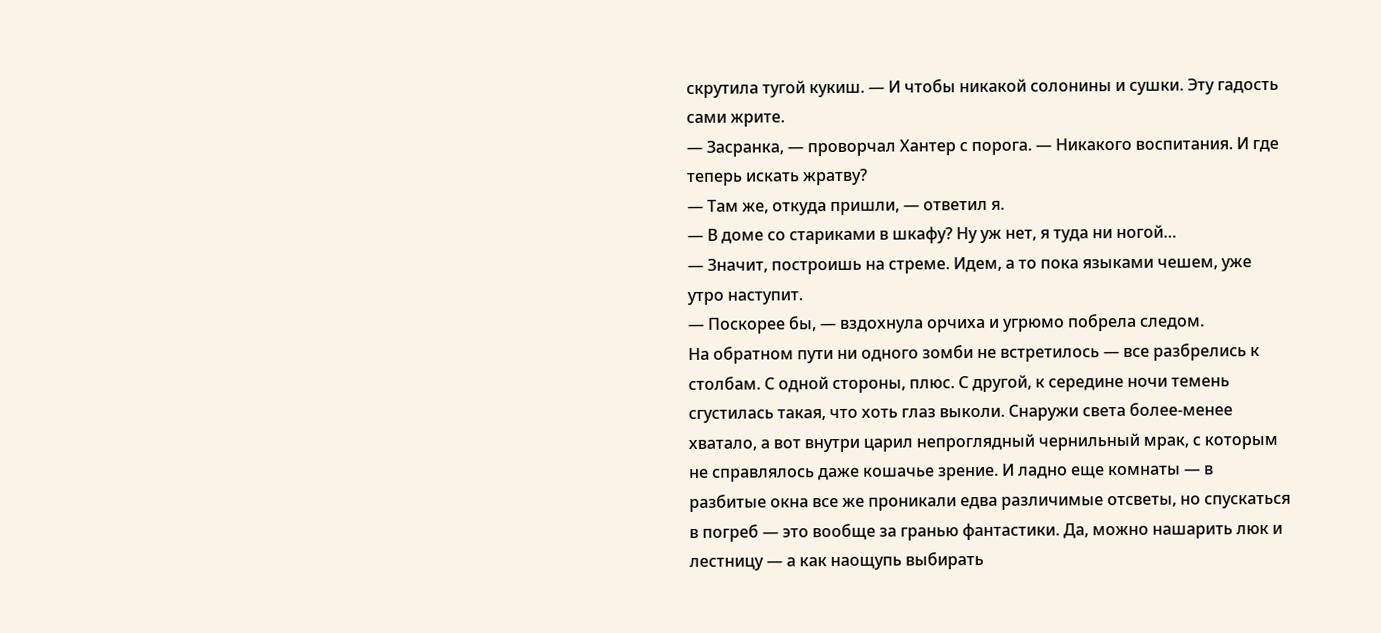скрутила тугой кукиш. — И чтобы никакой солонины и сушки. Эту гадость сами жрите.
— Засранка, — проворчал Хантер с порога. — Никакого воспитания. И где теперь искать жратву?
— Там же, откуда пришли, — ответил я.
— В доме со стариками в шкафу? Ну уж нет, я туда ни ногой…
— Значит, построишь на стреме. Идем, а то пока языками чешем, уже утро наступит.
— Поскорее бы, — вздохнула орчиха и угрюмо побрела следом.
На обратном пути ни одного зомби не встретилось — все разбрелись к столбам. С одной стороны, плюс. С другой, к середине ночи темень сгустилась такая, что хоть глаз выколи. Снаружи света более-менее хватало, а вот внутри царил непроглядный чернильный мрак, с которым не справлялось даже кошачье зрение. И ладно еще комнаты — в разбитые окна все же проникали едва различимые отсветы, но спускаться в погреб — это вообще за гранью фантастики. Да, можно нашарить люк и лестницу — а как наощупь выбирать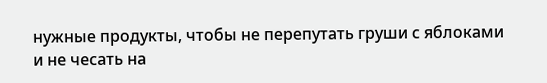нужные продукты, чтобы не перепутать груши с яблоками и не чесать на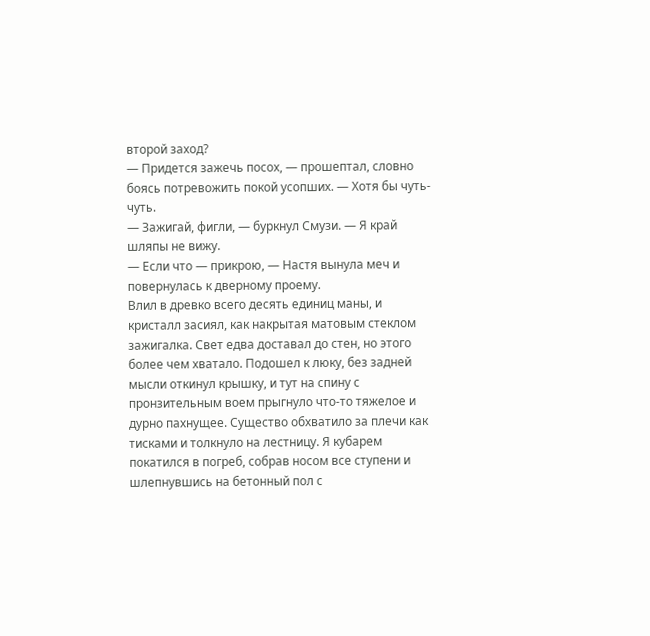второй заход?
— Придется зажечь посох, — прошептал, словно боясь потревожить покой усопших. — Хотя бы чуть-чуть.
— Зажигай, фигли, — буркнул Смузи. — Я край шляпы не вижу.
— Если что — прикрою, — Настя вынула меч и повернулась к дверному проему.
Влил в древко всего десять единиц маны, и кристалл засиял, как накрытая матовым стеклом зажигалка. Свет едва доставал до стен, но этого более чем хватало. Подошел к люку, без задней мысли откинул крышку, и тут на спину с пронзительным воем прыгнуло что-то тяжелое и дурно пахнущее. Существо обхватило за плечи как тисками и толкнуло на лестницу. Я кубарем покатился в погреб, собрав носом все ступени и шлепнувшись на бетонный пол с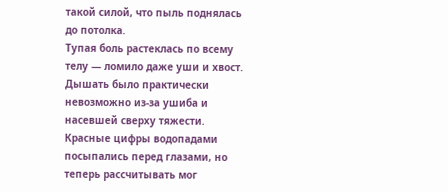такой силой, что пыль поднялась до потолка.
Тупая боль растеклась по всему телу — ломило даже уши и хвост. Дышать было практически невозможно из-за ушиба и насевшей сверху тяжести. Красные цифры водопадами посыпались перед глазами, но теперь рассчитывать мог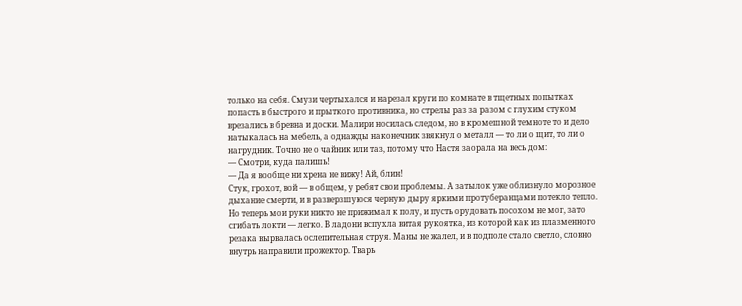только на себя. Смузи чертыхался и нарезал круги по комнате в тщетных попытках попасть в быстрого и прыткого противника, но стрелы раз за разом с глухим стуком врезались в бревна и доски. Малири носилась следом, но в кромешной темноте то и дело натыкалась на мебель, а однажды наконечник звякнул о металл — то ли о щит, то ли о нагрудник. Точно не о чайник или таз, потому что Настя заорала на весь дом:
— Смотри, куда палишь!
— Да я вообще ни хрена не вижу! Ай, блин!
Стук, грохот, вой — в общем, у ребят свои проблемы. А затылок уже облизнуло морозное дыхание смерти, и в разверзшуюся черную дыру яркими протуберанцами потекло тепло. Но теперь мои руки никто не прижимал к полу, и пусть орудовать посохом не мог, зато сгибать локти — легко. В ладони вспухла витая рукоятка, из которой как из плазменного резака вырвалась ослепительная струя. Маны не жалел, и в подполе стало светло, словно внутрь направили прожектор. Тварь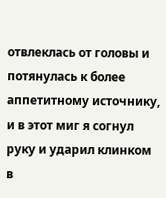отвлеклась от головы и потянулась к более аппетитному источнику, и в этот миг я согнул руку и ударил клинком в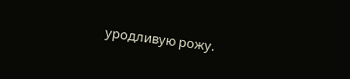уродливую рожу.